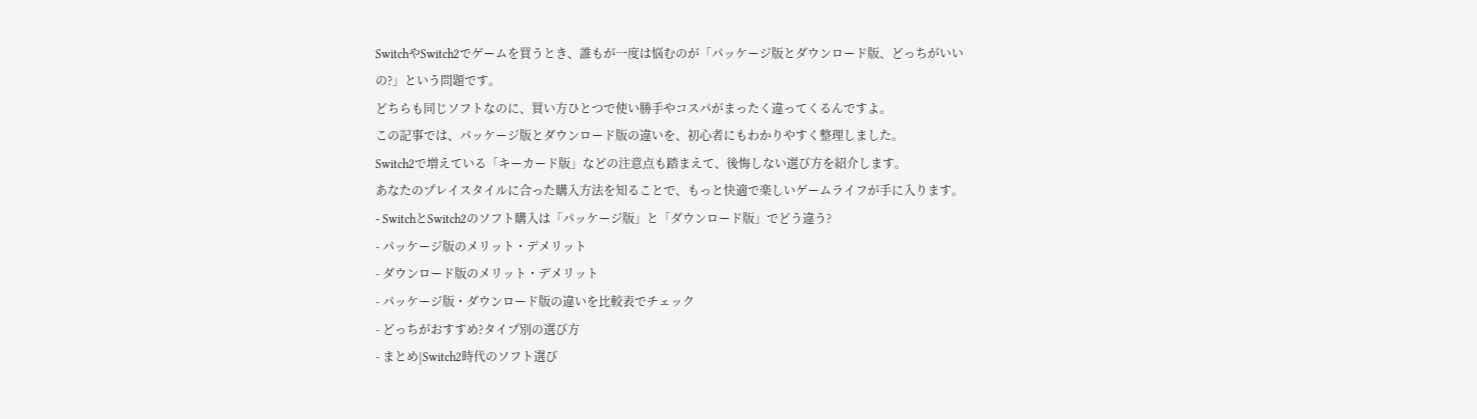SwitchやSwitch2でゲームを買うとき、誰もが一度は悩むのが「パッケージ版とダウンロード版、どっちがいいの?」という問題です。
どちらも同じソフトなのに、買い方ひとつで使い勝手やコスパがまったく違ってくるんですよ。
この記事では、パッケージ版とダウンロード版の違いを、初心者にもわかりやすく整理しました。
Switch2で増えている「キーカード版」などの注意点も踏まえて、後悔しない選び方を紹介します。
あなたのプレイスタイルに合った購入方法を知ることで、もっと快適で楽しいゲームライフが手に入ります。
- SwitchとSwitch2のソフト購入は「パッケージ版」と「ダウンロード版」でどう違う?
- パッケージ版のメリット・デメリット
- ダウンロード版のメリット・デメリット
- パッケージ版・ダウンロード版の違いを比較表でチェック
- どっちがおすすめ?タイプ別の選び方
- まとめ|Switch2時代のソフト選び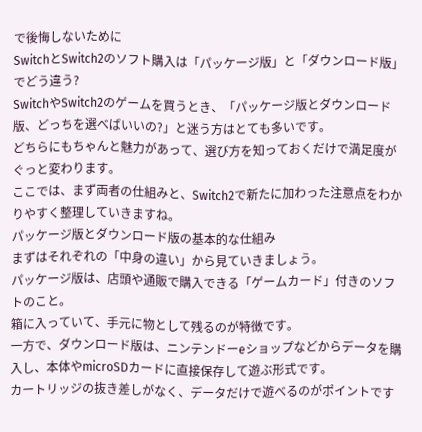で後悔しないために
SwitchとSwitch2のソフト購入は「パッケージ版」と「ダウンロード版」でどう違う?
SwitchやSwitch2のゲームを買うとき、「パッケージ版とダウンロード版、どっちを選べばいいの?」と迷う方はとても多いです。
どちらにもちゃんと魅力があって、選び方を知っておくだけで満足度がぐっと変わります。
ここでは、まず両者の仕組みと、Switch2で新たに加わった注意点をわかりやすく整理していきますね。
パッケージ版とダウンロード版の基本的な仕組み
まずはそれぞれの「中身の違い」から見ていきましょう。
パッケージ版は、店頭や通販で購入できる「ゲームカード」付きのソフトのこと。
箱に入っていて、手元に物として残るのが特徴です。
一方で、ダウンロード版は、ニンテンドーeショップなどからデータを購入し、本体やmicroSDカードに直接保存して遊ぶ形式です。
カートリッジの抜き差しがなく、データだけで遊べるのがポイントです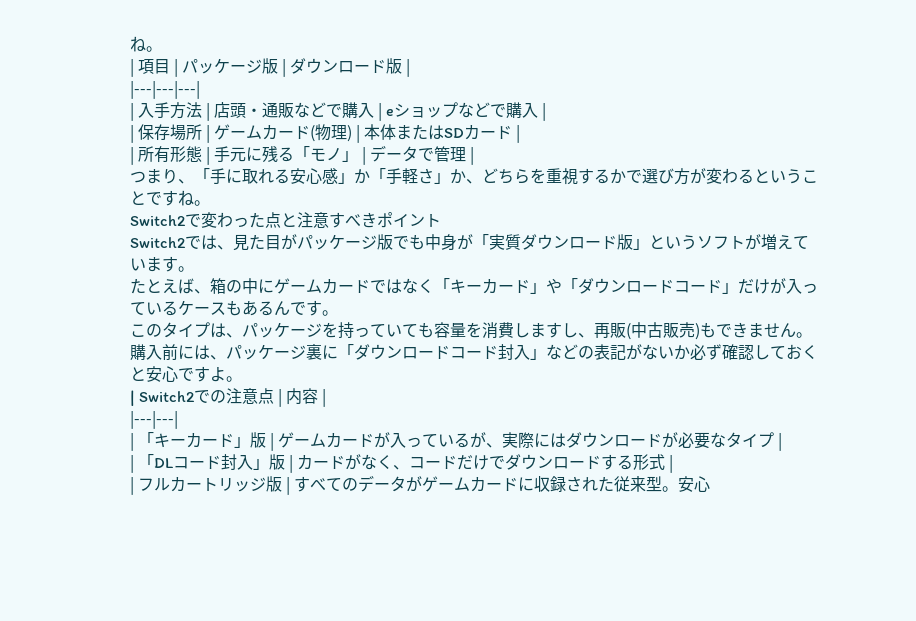ね。
| 項目 | パッケージ版 | ダウンロード版 |
|---|---|---|
| 入手方法 | 店頭・通販などで購入 | eショップなどで購入 |
| 保存場所 | ゲームカード(物理) | 本体またはSDカード |
| 所有形態 | 手元に残る「モノ」 | データで管理 |
つまり、「手に取れる安心感」か「手軽さ」か、どちらを重視するかで選び方が変わるということですね。
Switch2で変わった点と注意すべきポイント
Switch2では、見た目がパッケージ版でも中身が「実質ダウンロード版」というソフトが増えています。
たとえば、箱の中にゲームカードではなく「キーカード」や「ダウンロードコード」だけが入っているケースもあるんです。
このタイプは、パッケージを持っていても容量を消費しますし、再販(中古販売)もできません。
購入前には、パッケージ裏に「ダウンロードコード封入」などの表記がないか必ず確認しておくと安心ですよ。
| Switch2での注意点 | 内容 |
|---|---|
| 「キーカード」版 | ゲームカードが入っているが、実際にはダウンロードが必要なタイプ |
| 「DLコード封入」版 | カードがなく、コードだけでダウンロードする形式 |
| フルカートリッジ版 | すべてのデータがゲームカードに収録された従来型。安心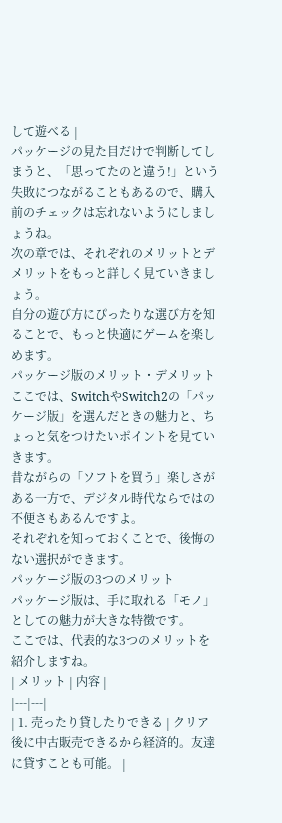して遊べる |
パッケージの見た目だけで判断してしまうと、「思ってたのと違う!」という失敗につながることもあるので、購入前のチェックは忘れないようにしましょうね。
次の章では、それぞれのメリットとデメリットをもっと詳しく見ていきましょう。
自分の遊び方にぴったりな選び方を知ることで、もっと快適にゲームを楽しめます。
パッケージ版のメリット・デメリット
ここでは、SwitchやSwitch2の「パッケージ版」を選んだときの魅力と、ちょっと気をつけたいポイントを見ていきます。
昔ながらの「ソフトを買う」楽しさがある一方で、デジタル時代ならではの不便さもあるんですよ。
それぞれを知っておくことで、後悔のない選択ができます。
パッケージ版の3つのメリット
パッケージ版は、手に取れる「モノ」としての魅力が大きな特徴です。
ここでは、代表的な3つのメリットを紹介しますね。
| メリット | 内容 |
|---|---|
| 1. 売ったり貸したりできる | クリア後に中古販売できるから経済的。友達に貸すことも可能。 |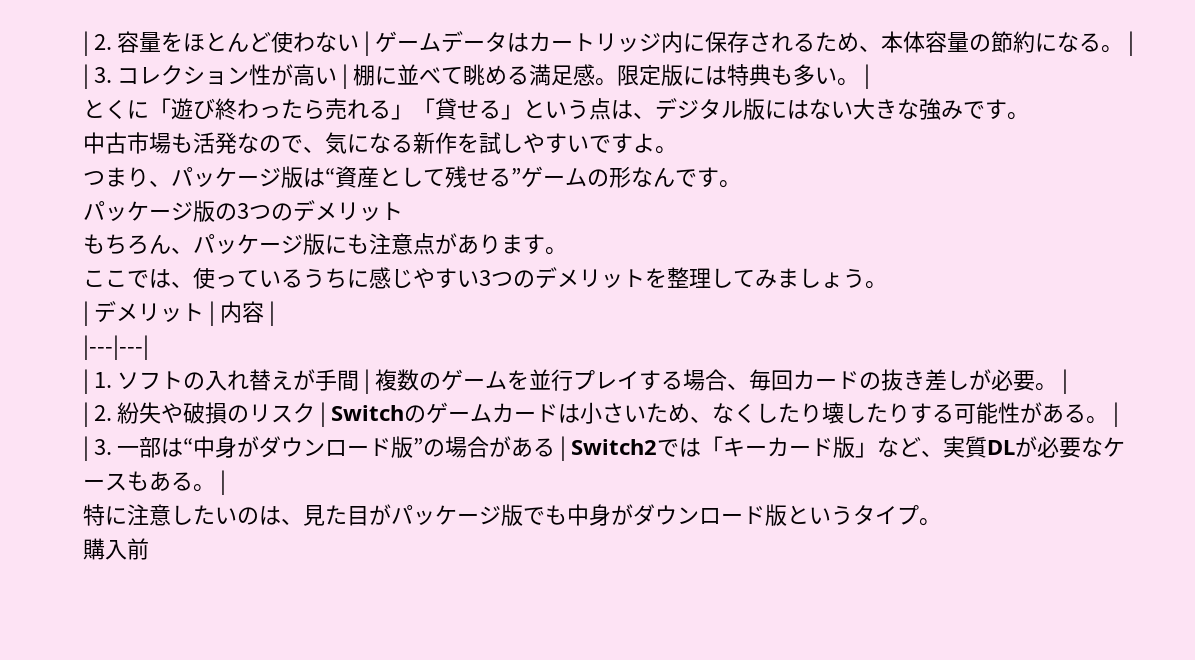| 2. 容量をほとんど使わない | ゲームデータはカートリッジ内に保存されるため、本体容量の節約になる。 |
| 3. コレクション性が高い | 棚に並べて眺める満足感。限定版には特典も多い。 |
とくに「遊び終わったら売れる」「貸せる」という点は、デジタル版にはない大きな強みです。
中古市場も活発なので、気になる新作を試しやすいですよ。
つまり、パッケージ版は“資産として残せる”ゲームの形なんです。
パッケージ版の3つのデメリット
もちろん、パッケージ版にも注意点があります。
ここでは、使っているうちに感じやすい3つのデメリットを整理してみましょう。
| デメリット | 内容 |
|---|---|
| 1. ソフトの入れ替えが手間 | 複数のゲームを並行プレイする場合、毎回カードの抜き差しが必要。 |
| 2. 紛失や破損のリスク | Switchのゲームカードは小さいため、なくしたり壊したりする可能性がある。 |
| 3. 一部は“中身がダウンロード版”の場合がある | Switch2では「キーカード版」など、実質DLが必要なケースもある。 |
特に注意したいのは、見た目がパッケージ版でも中身がダウンロード版というタイプ。
購入前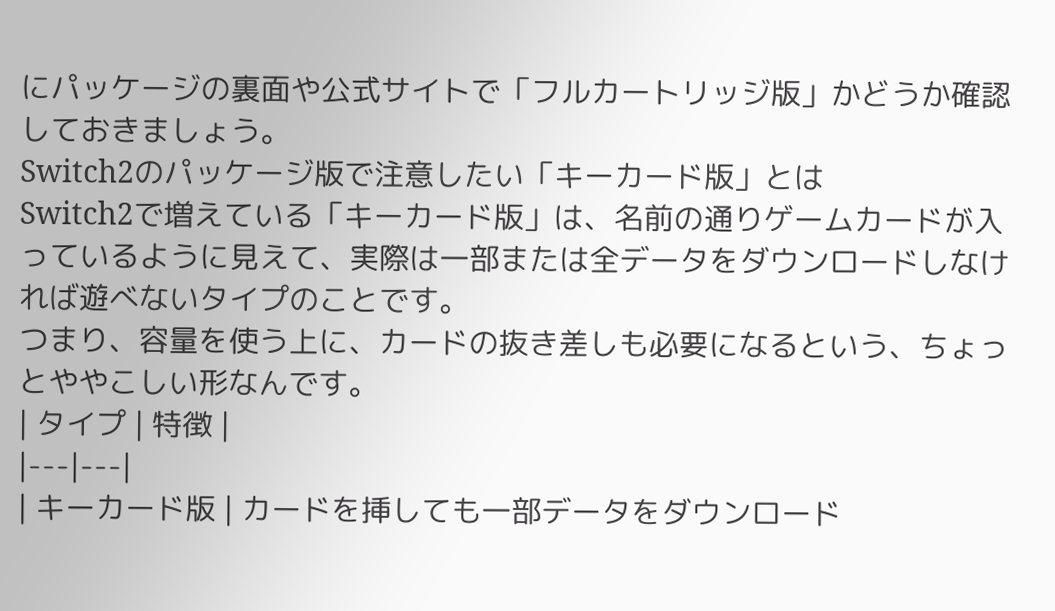にパッケージの裏面や公式サイトで「フルカートリッジ版」かどうか確認しておきましょう。
Switch2のパッケージ版で注意したい「キーカード版」とは
Switch2で増えている「キーカード版」は、名前の通りゲームカードが入っているように見えて、実際は一部または全データをダウンロードしなければ遊べないタイプのことです。
つまり、容量を使う上に、カードの抜き差しも必要になるという、ちょっとややこしい形なんです。
| タイプ | 特徴 |
|---|---|
| キーカード版 | カードを挿しても一部データをダウンロード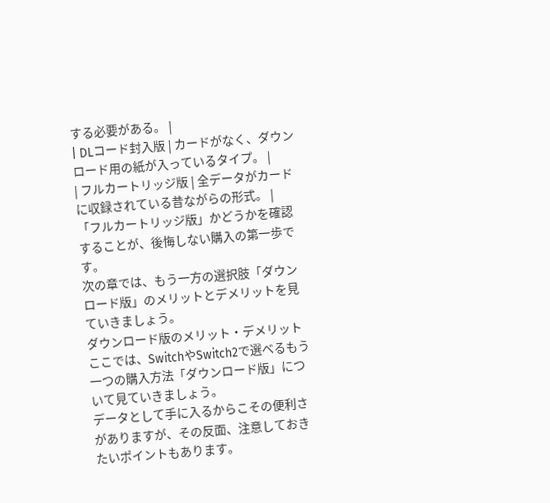する必要がある。 |
| DLコード封入版 | カードがなく、ダウンロード用の紙が入っているタイプ。 |
| フルカートリッジ版 | 全データがカードに収録されている昔ながらの形式。 |
「フルカートリッジ版」かどうかを確認することが、後悔しない購入の第一歩です。
次の章では、もう一方の選択肢「ダウンロード版」のメリットとデメリットを見ていきましょう。
ダウンロード版のメリット・デメリット
ここでは、SwitchやSwitch2で選べるもう一つの購入方法「ダウンロード版」について見ていきましょう。
データとして手に入るからこその便利さがありますが、その反面、注意しておきたいポイントもあります。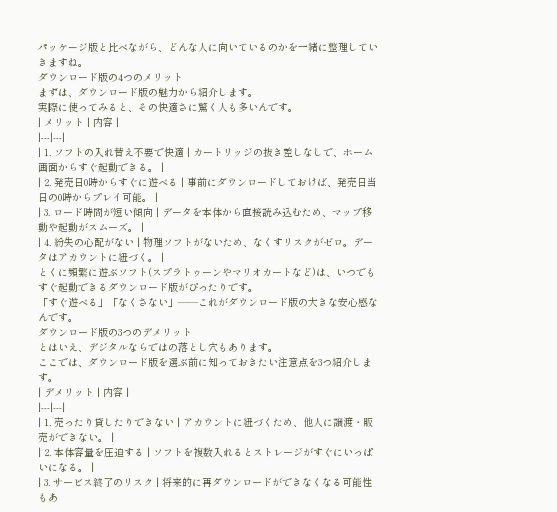パッケージ版と比べながら、どんな人に向いているのかを一緒に整理していきますね。
ダウンロード版の4つのメリット
まずは、ダウンロード版の魅力から紹介します。
実際に使ってみると、その快適さに驚く人も多いんです。
| メリット | 内容 |
|---|---|
| 1. ソフトの入れ替え不要で快適 | カートリッジの抜き差しなしで、ホーム画面からすぐ起動できる。 |
| 2. 発売日0時からすぐに遊べる | 事前にダウンロードしておけば、発売日当日の0時からプレイ可能。 |
| 3. ロード時間が短い傾向 | データを本体から直接読み込むため、マップ移動や起動がスムーズ。 |
| 4. 紛失の心配がない | 物理ソフトがないため、なくすリスクがゼロ。データはアカウントに紐づく。 |
とくに頻繁に遊ぶソフト(スプラトゥーンやマリオカートなど)は、いつでもすぐ起動できるダウンロード版がぴったりです。
「すぐ遊べる」「なくさない」――これがダウンロード版の大きな安心感なんです。
ダウンロード版の3つのデメリット
とはいえ、デジタルならではの落とし穴もあります。
ここでは、ダウンロード版を選ぶ前に知っておきたい注意点を3つ紹介します。
| デメリット | 内容 |
|---|---|
| 1. 売ったり貸したりできない | アカウントに紐づくため、他人に譲渡・販売ができない。 |
| 2. 本体容量を圧迫する | ソフトを複数入れるとストレージがすぐにいっぱいになる。 |
| 3. サービス終了のリスク | 将来的に再ダウンロードができなくなる可能性もあ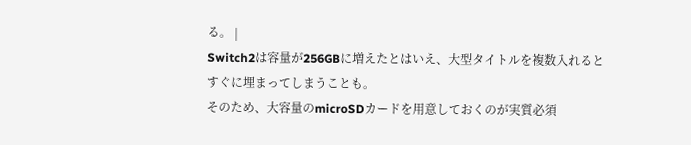る。 |
Switch2は容量が256GBに増えたとはいえ、大型タイトルを複数入れるとすぐに埋まってしまうことも。
そのため、大容量のmicroSDカードを用意しておくのが実質必須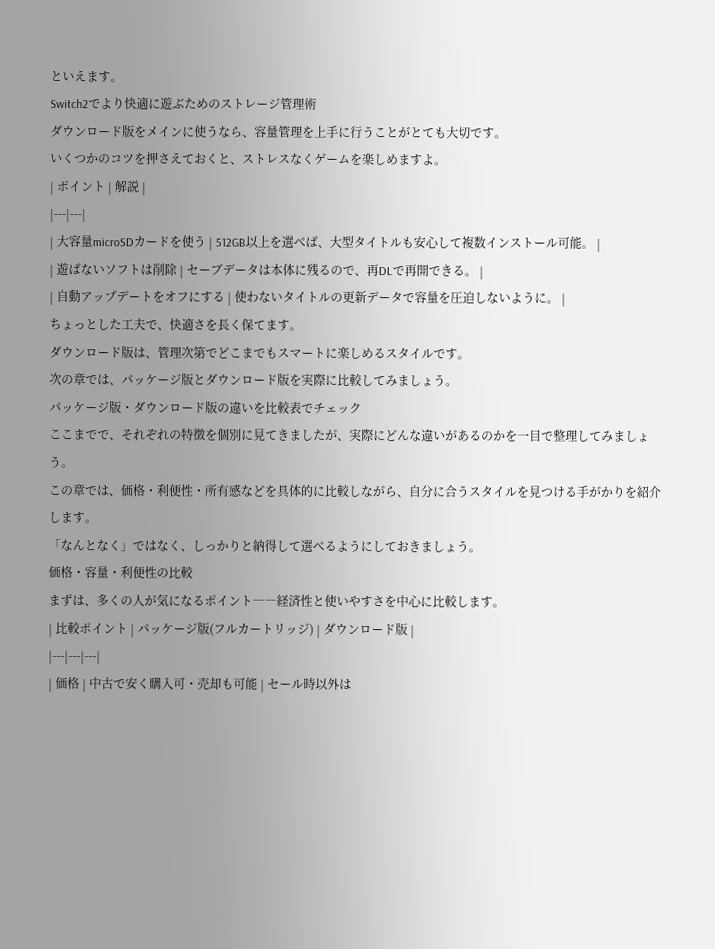といえます。
Switch2でより快適に遊ぶためのストレージ管理術
ダウンロード版をメインに使うなら、容量管理を上手に行うことがとても大切です。
いくつかのコツを押さえておくと、ストレスなくゲームを楽しめますよ。
| ポイント | 解説 |
|---|---|
| 大容量microSDカードを使う | 512GB以上を選べば、大型タイトルも安心して複数インストール可能。 |
| 遊ばないソフトは削除 | セーブデータは本体に残るので、再DLで再開できる。 |
| 自動アップデートをオフにする | 使わないタイトルの更新データで容量を圧迫しないように。 |
ちょっとした工夫で、快適さを長く保てます。
ダウンロード版は、管理次第でどこまでもスマートに楽しめるスタイルです。
次の章では、パッケージ版とダウンロード版を実際に比較してみましょう。
パッケージ版・ダウンロード版の違いを比較表でチェック
ここまでで、それぞれの特徴を個別に見てきましたが、実際にどんな違いがあるのかを一目で整理してみましょう。
この章では、価格・利便性・所有感などを具体的に比較しながら、自分に合うスタイルを見つける手がかりを紹介します。
「なんとなく」ではなく、しっかりと納得して選べるようにしておきましょう。
価格・容量・利便性の比較
まずは、多くの人が気になるポイント――経済性と使いやすさを中心に比較します。
| 比較ポイント | パッケージ版(フルカートリッジ) | ダウンロード版 |
|---|---|---|
| 価格 | 中古で安く購入可・売却も可能 | セール時以外は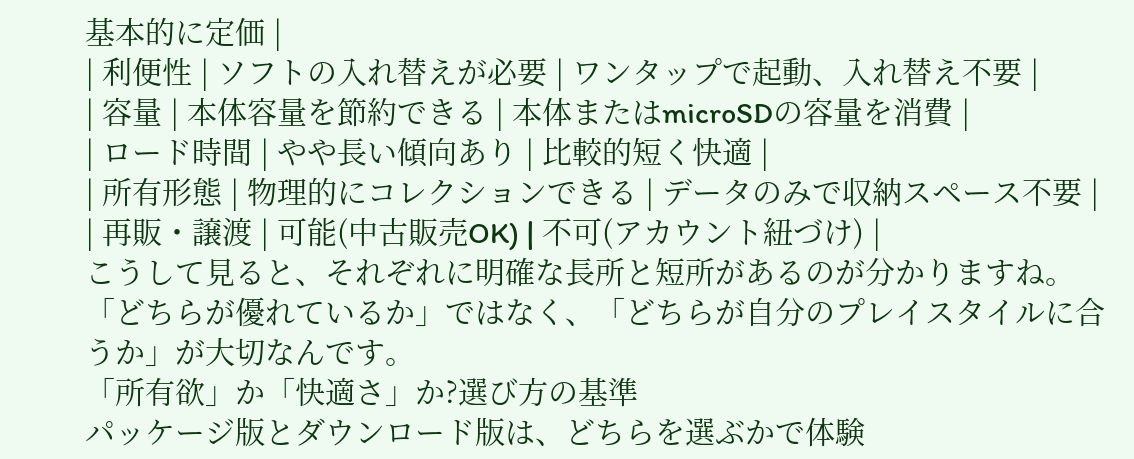基本的に定価 |
| 利便性 | ソフトの入れ替えが必要 | ワンタップで起動、入れ替え不要 |
| 容量 | 本体容量を節約できる | 本体またはmicroSDの容量を消費 |
| ロード時間 | やや長い傾向あり | 比較的短く快適 |
| 所有形態 | 物理的にコレクションできる | データのみで収納スペース不要 |
| 再販・譲渡 | 可能(中古販売OK) | 不可(アカウント紐づけ) |
こうして見ると、それぞれに明確な長所と短所があるのが分かりますね。
「どちらが優れているか」ではなく、「どちらが自分のプレイスタイルに合うか」が大切なんです。
「所有欲」か「快適さ」か?選び方の基準
パッケージ版とダウンロード版は、どちらを選ぶかで体験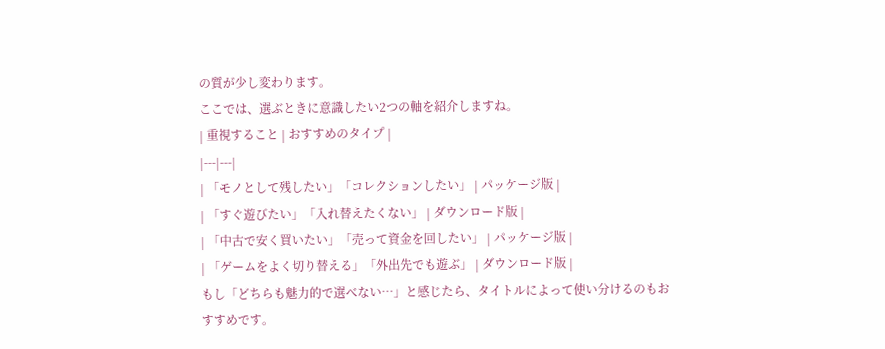の質が少し変わります。
ここでは、選ぶときに意識したい2つの軸を紹介しますね。
| 重視すること | おすすめのタイプ |
|---|---|
| 「モノとして残したい」「コレクションしたい」 | パッケージ版 |
| 「すぐ遊びたい」「入れ替えたくない」 | ダウンロード版 |
| 「中古で安く買いたい」「売って資金を回したい」 | パッケージ版 |
| 「ゲームをよく切り替える」「外出先でも遊ぶ」 | ダウンロード版 |
もし「どちらも魅力的で選べない…」と感じたら、タイトルによって使い分けるのもおすすめです。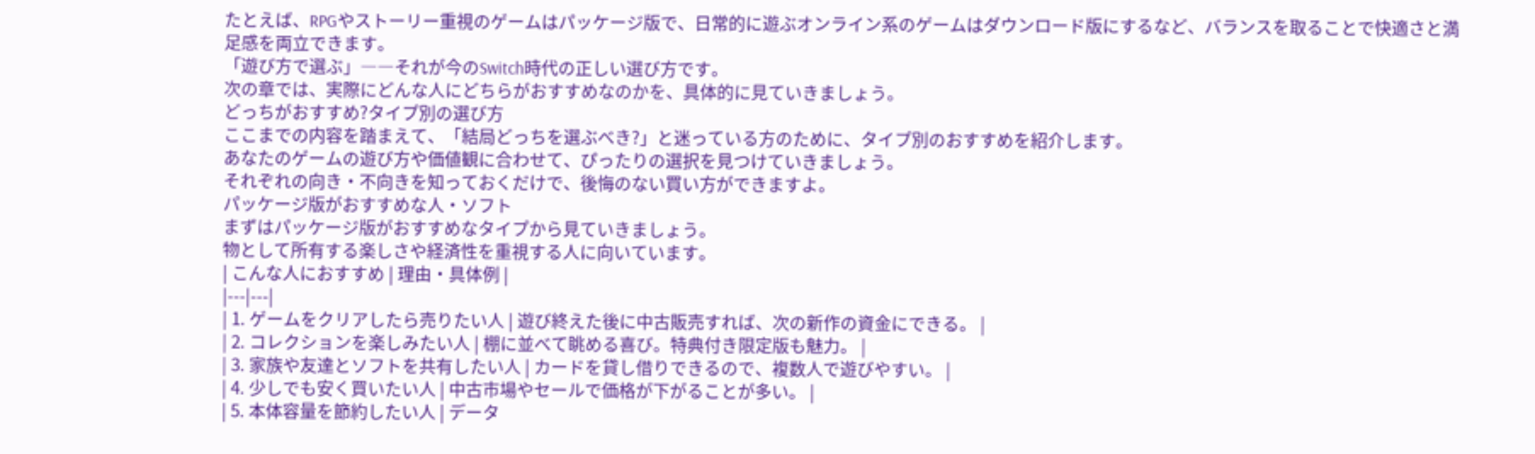たとえば、RPGやストーリー重視のゲームはパッケージ版で、日常的に遊ぶオンライン系のゲームはダウンロード版にするなど、バランスを取ることで快適さと満足感を両立できます。
「遊び方で選ぶ」――それが今のSwitch時代の正しい選び方です。
次の章では、実際にどんな人にどちらがおすすめなのかを、具体的に見ていきましょう。
どっちがおすすめ?タイプ別の選び方
ここまでの内容を踏まえて、「結局どっちを選ぶべき?」と迷っている方のために、タイプ別のおすすめを紹介します。
あなたのゲームの遊び方や価値観に合わせて、ぴったりの選択を見つけていきましょう。
それぞれの向き・不向きを知っておくだけで、後悔のない買い方ができますよ。
パッケージ版がおすすめな人・ソフト
まずはパッケージ版がおすすめなタイプから見ていきましょう。
物として所有する楽しさや経済性を重視する人に向いています。
| こんな人におすすめ | 理由・具体例 |
|---|---|
| 1. ゲームをクリアしたら売りたい人 | 遊び終えた後に中古販売すれば、次の新作の資金にできる。 |
| 2. コレクションを楽しみたい人 | 棚に並べて眺める喜び。特典付き限定版も魅力。 |
| 3. 家族や友達とソフトを共有したい人 | カードを貸し借りできるので、複数人で遊びやすい。 |
| 4. 少しでも安く買いたい人 | 中古市場やセールで価格が下がることが多い。 |
| 5. 本体容量を節約したい人 | データ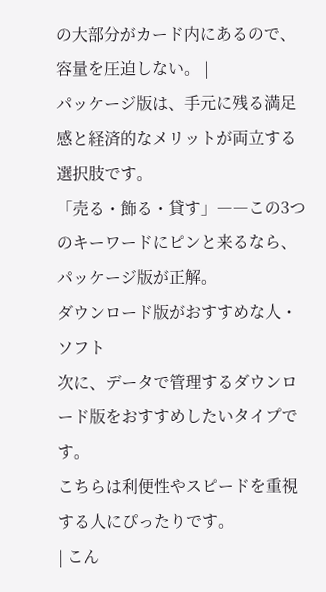の大部分がカード内にあるので、容量を圧迫しない。 |
パッケージ版は、手元に残る満足感と経済的なメリットが両立する選択肢です。
「売る・飾る・貸す」――この3つのキーワードにピンと来るなら、パッケージ版が正解。
ダウンロード版がおすすめな人・ソフト
次に、データで管理するダウンロード版をおすすめしたいタイプです。
こちらは利便性やスピードを重視する人にぴったりです。
| こん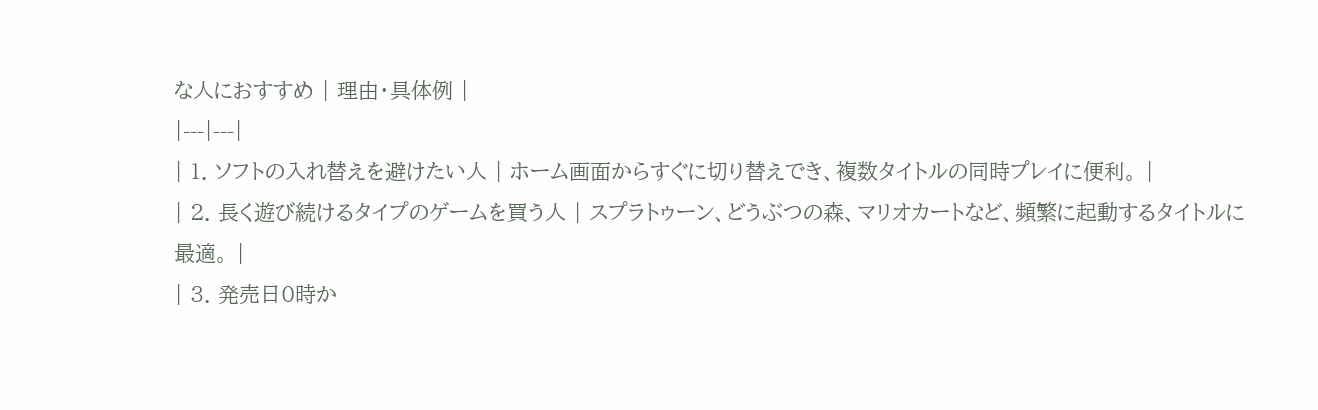な人におすすめ | 理由・具体例 |
|---|---|
| 1. ソフトの入れ替えを避けたい人 | ホーム画面からすぐに切り替えでき、複数タイトルの同時プレイに便利。 |
| 2. 長く遊び続けるタイプのゲームを買う人 | スプラトゥーン、どうぶつの森、マリオカートなど、頻繁に起動するタイトルに最適。 |
| 3. 発売日0時か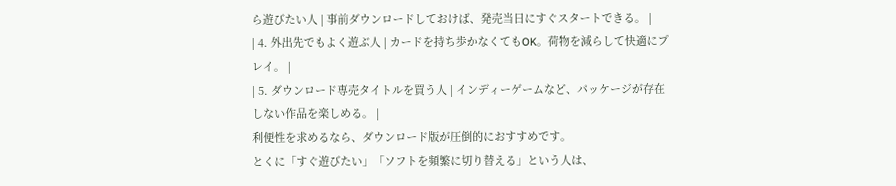ら遊びたい人 | 事前ダウンロードしておけば、発売当日にすぐスタートできる。 |
| 4. 外出先でもよく遊ぶ人 | カードを持ち歩かなくてもOK。荷物を減らして快適にプレイ。 |
| 5. ダウンロード専売タイトルを買う人 | インディーゲームなど、パッケージが存在しない作品を楽しめる。 |
利便性を求めるなら、ダウンロード版が圧倒的におすすめです。
とくに「すぐ遊びたい」「ソフトを頻繁に切り替える」という人は、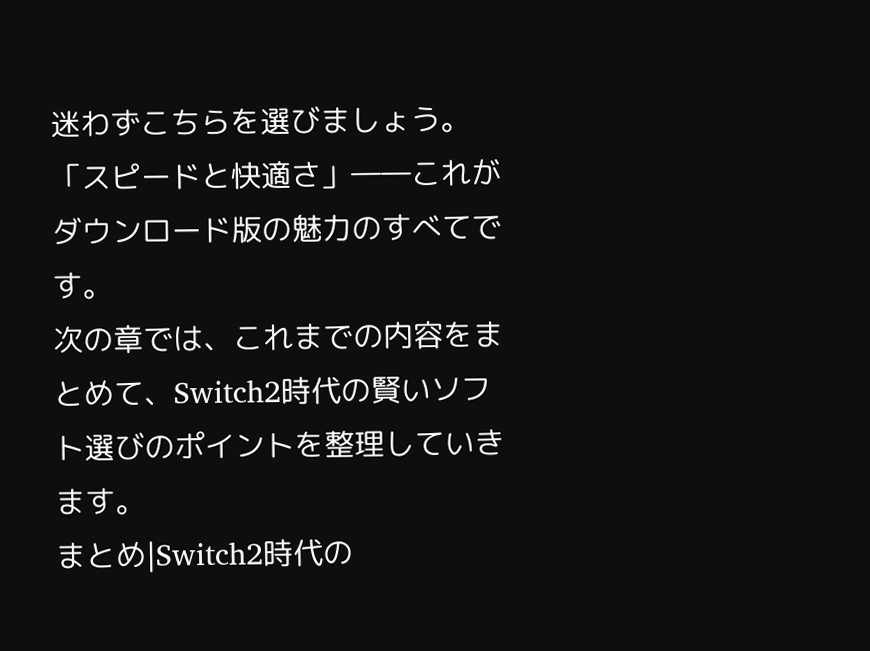迷わずこちらを選びましょう。
「スピードと快適さ」――これがダウンロード版の魅力のすべてです。
次の章では、これまでの内容をまとめて、Switch2時代の賢いソフト選びのポイントを整理していきます。
まとめ|Switch2時代の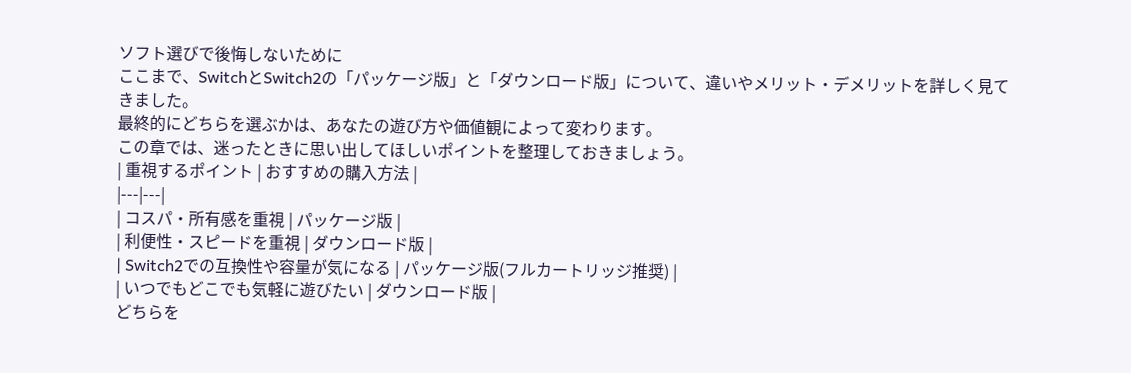ソフト選びで後悔しないために
ここまで、SwitchとSwitch2の「パッケージ版」と「ダウンロード版」について、違いやメリット・デメリットを詳しく見てきました。
最終的にどちらを選ぶかは、あなたの遊び方や価値観によって変わります。
この章では、迷ったときに思い出してほしいポイントを整理しておきましょう。
| 重視するポイント | おすすめの購入方法 |
|---|---|
| コスパ・所有感を重視 | パッケージ版 |
| 利便性・スピードを重視 | ダウンロード版 |
| Switch2での互換性や容量が気になる | パッケージ版(フルカートリッジ推奨) |
| いつでもどこでも気軽に遊びたい | ダウンロード版 |
どちらを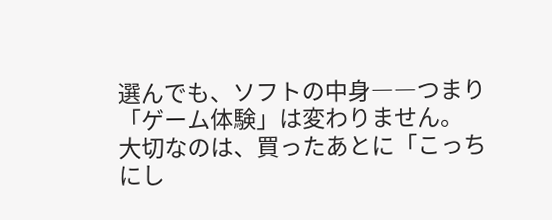選んでも、ソフトの中身――つまり「ゲーム体験」は変わりません。
大切なのは、買ったあとに「こっちにし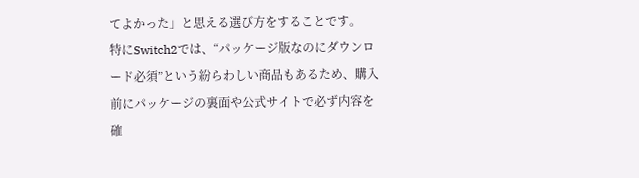てよかった」と思える選び方をすることです。
特にSwitch2では、“パッケージ版なのにダウンロード必須”という紛らわしい商品もあるため、購入前にパッケージの裏面や公式サイトで必ず内容を確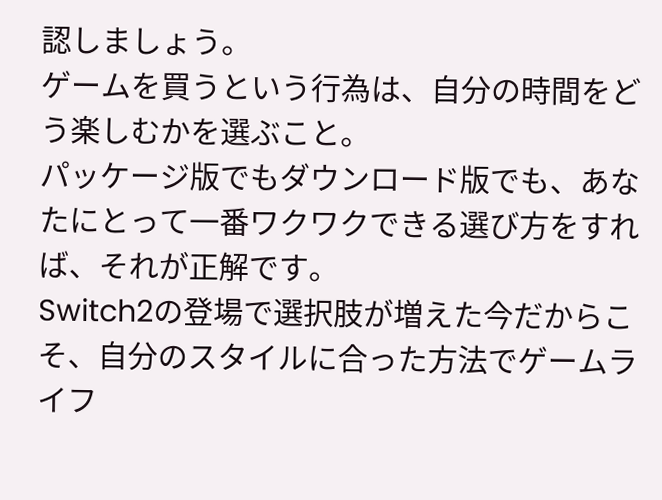認しましょう。
ゲームを買うという行為は、自分の時間をどう楽しむかを選ぶこと。
パッケージ版でもダウンロード版でも、あなたにとって一番ワクワクできる選び方をすれば、それが正解です。
Switch2の登場で選択肢が増えた今だからこそ、自分のスタイルに合った方法でゲームライフ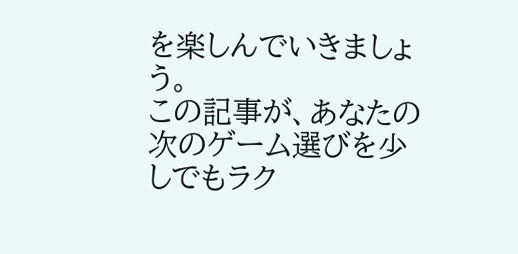を楽しんでいきましょう。
この記事が、あなたの次のゲーム選びを少しでもラク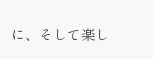に、そして楽し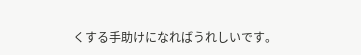くする手助けになればうれしいです。